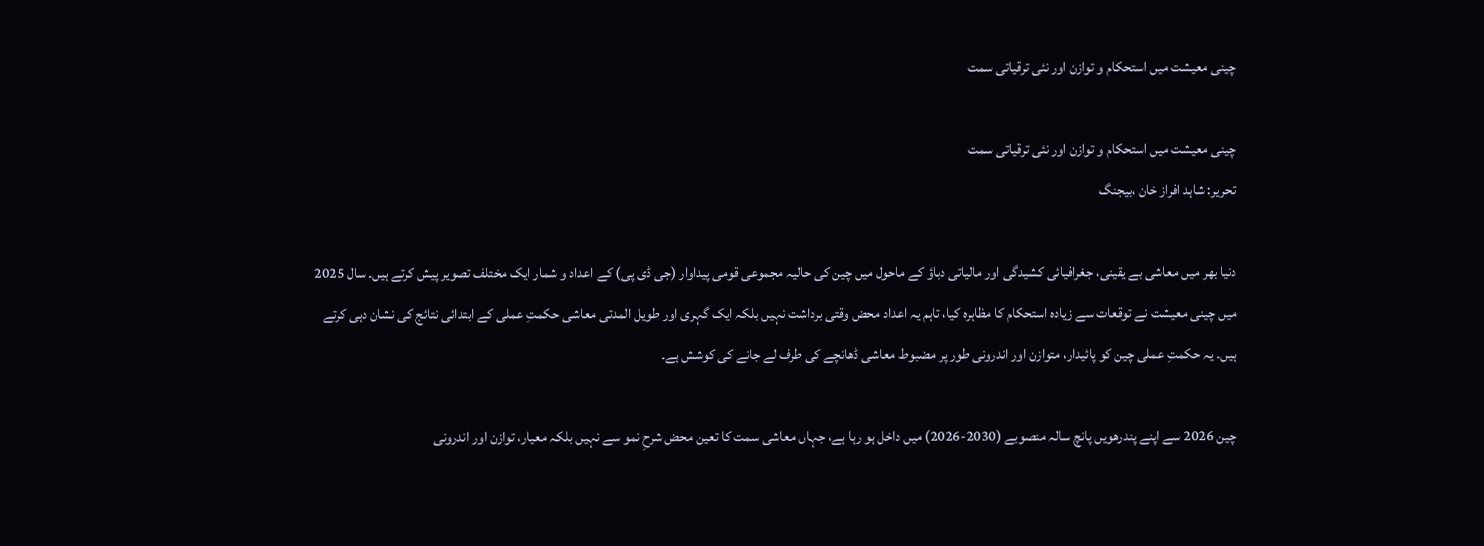چینی معیشت میں استحکام و توازن اور نئی ترقیاتی سمت

چینی معیشت میں استحکام و توازن اور نئی ترقیاتی سمت
تحریر: شاہد افراز خان ،بیجنگ

دنیا بھر میں معاشی بے یقینی، جغرافیائی کشیدگی اور مالیاتی دباؤ کے ماحول میں چین کی حالیہ مجموعی قومی پیداوار (جی ڈی پی) کے اعداد و شمار ایک مختلف تصویر پیش کرتے ہیں۔ سال 2025 میں چینی معیشت نے توقعات سے زیادہ استحکام کا مظاہرہ کیا، تاہم یہ اعداد محض وقتی برداشت نہیں بلکہ ایک گہری اور طویل المدتی معاشی حکمتِ عملی کے ابتدائی نتائج کی نشان دہی کرتے ہیں۔ یہ حکمتِ عملی چین کو پائیدار، متوازن اور اندرونی طور پر مضبوط معاشی ڈھانچے کی طرف لے جانے کی کوشش ہے۔

چین 2026 سے اپنے پندرھویں پانچ سالہ منصوبے (2030-2026) میں داخل ہو رہا ہے، جہاں معاشی سمت کا تعین محض شرحِ نمو سے نہیں بلکہ معیار، توازن اور اندرونی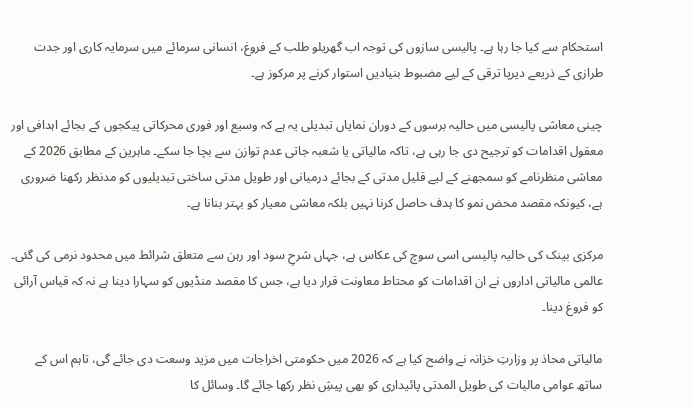استحکام سے کیا جا رہا ہے۔ پالیسی سازوں کی توجہ اب گھریلو طلب کے فروغ، انسانی سرمائے میں سرمایہ کاری اور جدت طرازی کے ذریعے دیرپا ترقی کے لیے مضبوط بنیادیں استوار کرنے پر مرکوز ہے۔

چینی معاشی پالیسی میں حالیہ برسوں کے دوران نمایاں تبدیلی یہ ہے کہ وسیع اور فوری محرکاتی پیکجوں کے بجائے اہدافی اور معقول اقدامات کو ترجیح دی جا رہی ہے، تاکہ مالیاتی یا شعبہ جاتی عدم توازن سے بچا جا سکے۔ ماہرین کے مطابق 2026 کے معاشی منظرنامے کو سمجھنے کے لیے قلیل مدتی کے بجائے درمیانی اور طویل مدتی ساختی تبدیلیوں کو مدنظر رکھنا ضروری ہے، کیونکہ مقصد محض نمو کا ہدف حاصل کرنا نہیں بلکہ معاشی معیار کو بہتر بنانا ہے۔

مرکزی بینک کی حالیہ پالیسی اسی سوچ کی عکاس ہے، جہاں شرحِ سود اور رہن سے متعلق شرائط میں محدود نرمی کی گئی۔ عالمی مالیاتی اداروں نے ان اقدامات کو محتاط معاونت قرار دیا ہے، جس کا مقصد منڈیوں کو سہارا دینا ہے نہ کہ قیاس آرائی کو فروغ دینا۔

مالیاتی محاذ پر وزارتِ خزانہ نے واضح کیا ہے کہ 2026 میں حکومتی اخراجات میں مزید وسعت دی جائے گی، تاہم اس کے ساتھ عوامی مالیات کی طویل المدتی پائیداری کو بھی پیشِ نظر رکھا جائے گا۔ وسائل کا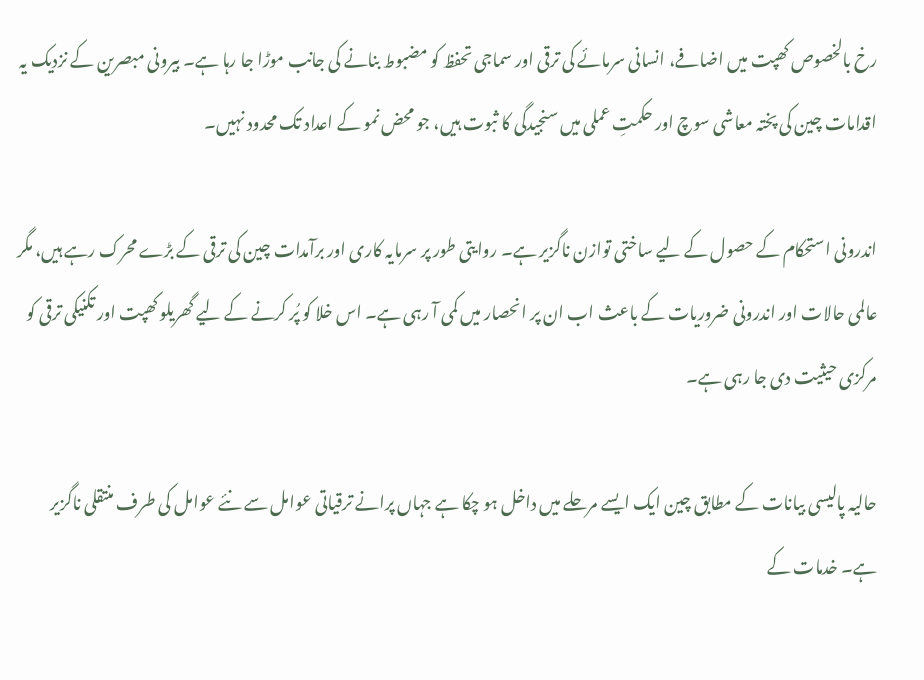رخ بالخصوص کھپت میں اضافے، انسانی سرمائے کی ترقی اور سماجی تحفظ کو مضبوط بنانے کی جانب موڑا جا رہا ہے۔ بیرونی مبصرین کے نزدیک یہ اقدامات چین کی پختہ معاشی سوچ اور حکمتِ عملی میں سنجیدگی کا ثبوت ہیں، جو محض نمو کے اعداد تک محدود نہیں۔

اندرونی استحکام کے حصول کے لیے ساختی توازن ناگزیر ہے۔ روایتی طور پر سرمایہ کاری اور برآمدات چین کی ترقی کے بڑے محرک رہے ہیں، مگر عالمی حالات اور اندرونی ضروریات کے باعث اب ان پر انحصار میں کمی آ رہی ہے۔ اس خلا کو پُر کرنے کے لیے گھریلو کھپت اور تکنیکی ترقی کو مرکزی حیثیت دی جا رہی ہے۔

حالیہ پالیسی بیانات کے مطابق چین ایک ایسے مرحلے میں داخل ہو چکا ہے جہاں پرانے ترقیاتی عوامل سے نئے عوامل کی طرف منتقلی ناگزیر ہے۔ خدمات کے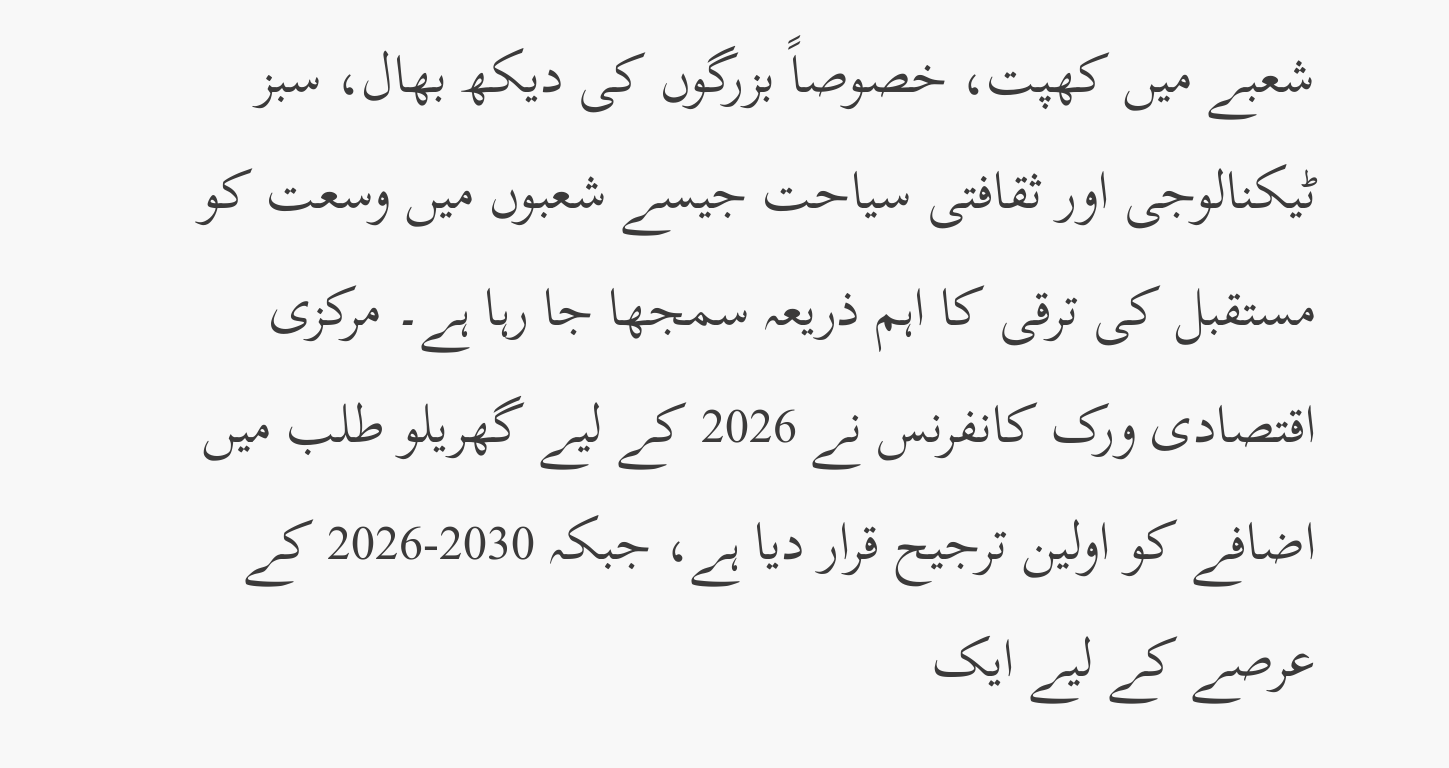شعبے میں کھپت، خصوصاً بزرگوں کی دیکھ بھال، سبز ٹیکنالوجی اور ثقافتی سیاحت جیسے شعبوں میں وسعت کو مستقبل کی ترقی کا اہم ذریعہ سمجھا جا رہا ہے۔ مرکزی اقتصادی ورک کانفرنس نے 2026 کے لیے گھریلو طلب میں اضافے کو اولین ترجیح قرار دیا ہے، جبکہ 2030-2026 کے عرصے کے لیے ایک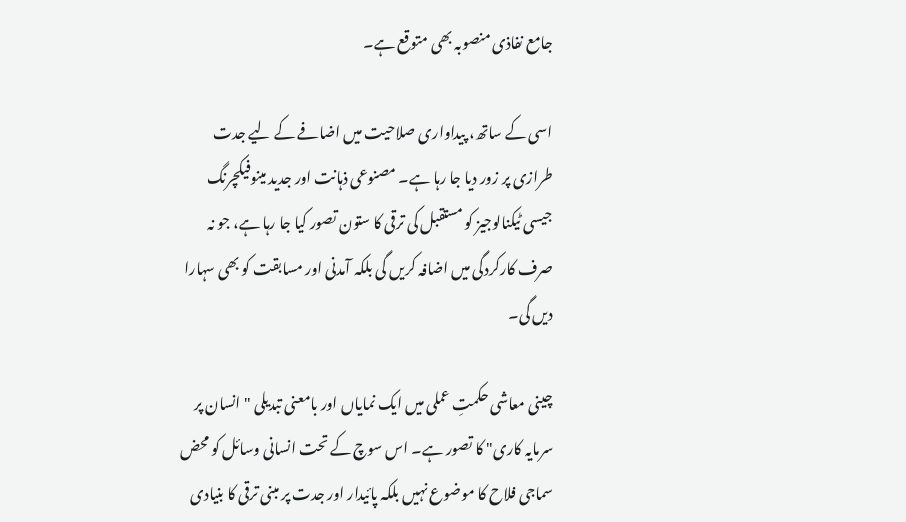جامع نفاذی منصوبہ بھی متوقع ہے۔

اسی کے ساتھ، پیداواری صلاحیت میں اضافے کے لیے جدت طرازی پر زور دیا جا رہا ہے۔ مصنوعی ذہانت اور جدید مینوفیکچرنگ جیسی ٹیکنالوجیز کو مستقبل کی ترقی کا ستون تصور کیا جا رہا ہے، جو نہ صرف کارکردگی میں اضافہ کریں گی بلکہ آمدنی اور مسابقت کو بھی سہارا دیں گی۔

چینی معاشی حکمتِ عملی میں ایک نمایاں اور بامعنی تبدیلی "انسان پر سرمایہ کاری" کا تصور ہے۔ اس سوچ کے تحت انسانی وسائل کو محض سماجی فلاح کا موضوع نہیں بلکہ پائیدار اور جدت پر مبنی ترقی کا بنیادی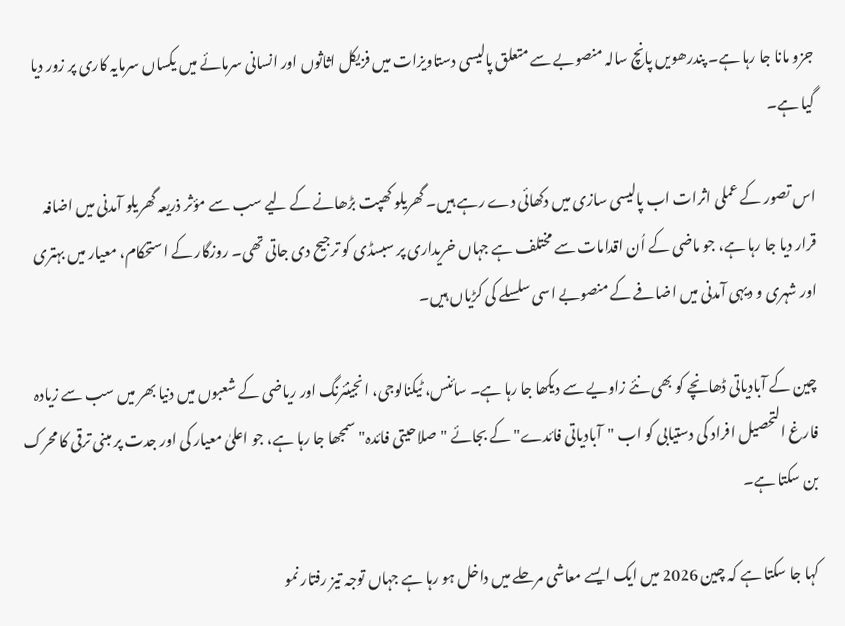جزو مانا جا رہا ہے۔ پندرھویں پانچ سالہ منصوبے سے متعلق پالیسی دستاویزات میں فزیکل اثاثوں اور انسانی سرمائے میں یکساں سرمایہ کاری پر زور دیا گیا ہے۔

اس تصور کے عملی اثرات اب پالیسی سازی میں دکھائی دے رہے ہیں۔ گھریلو کھپت بڑھانے کے لیے سب سے مؤثر ذریعہ گھریلو آمدنی میں اضافہ قرار دیا جا رہا ہے، جو ماضی کے اُن اقدامات سے مختلف ہے جہاں خریداری پر سبسڈی کو ترجیح دی جاتی تھی۔ روزگار کے استحکام، معیار میں بہتری اور شہری و دیہی آمدنی میں اضافے کے منصوبے اسی سلسلے کی کڑیاں ہیں۔

چین کے آبادیاتی ڈھانچے کو بھی نئے زاویے سے دیکھا جا رہا ہے۔ سائنس، ٹیکنالوجی، انجینئرنگ اور ریاضی کے شعبوں میں دنیا بھر میں سب سے زیادہ فارغ التحصیل افراد کی دستیابی کو اب "آبادیاتی فائدے" کے بجائے "صلاحیتی فائدہ" سمجھا جا رہا ہے، جو اعلیٰ معیار کی اور جدت پر مبنی ترقی کا محرک بن سکتا ہے۔

کہا جا سکتا ہے کہ چین 2026 میں ایک ایسے معاشی مرحلے میں داخل ہو رہا ہے جہاں توجہ تیز رفتار نمو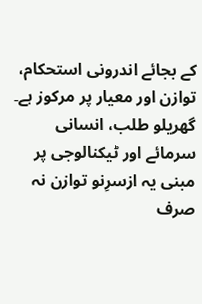کے بجائے اندرونی استحکام، توازن اور معیار پر مرکوز ہے۔ گھریلو طلب، انسانی سرمائے اور ٹیکنالوجی پر مبنی یہ ازسرِنو توازن نہ صرف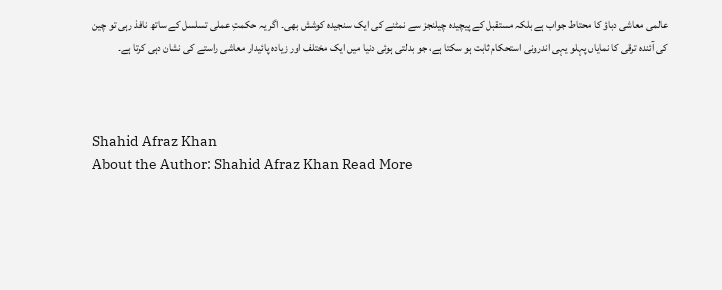عالمی معاشی دباؤ کا محتاط جواب ہے بلکہ مستقبل کے پیچیدہ چیلنجز سے نمٹنے کی ایک سنجیدہ کوشش بھی۔ اگر یہ حکمتِ عملی تسلسل کے ساتھ نافذ رہی تو چین کی آئندہ ترقی کا نمایاں پہلو یہی اندرونی استحکام ثابت ہو سکتا ہے، جو بدلتی ہوئی دنیا میں ایک مختلف اور زیادہ پائیدار معاشی راستے کی نشان دہی کرتا ہے۔



Shahid Afraz Khan
About the Author: Shahid Afraz Khan Read More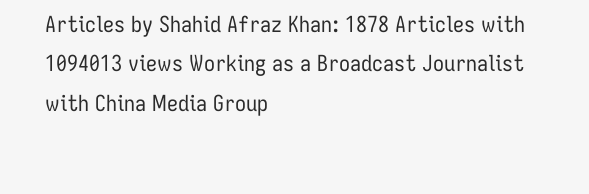Articles by Shahid Afraz Khan: 1878 Articles with 1094013 views Working as a Broadcast Journalist with China Media Group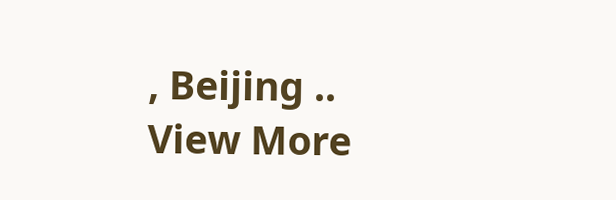, Beijing .. View More